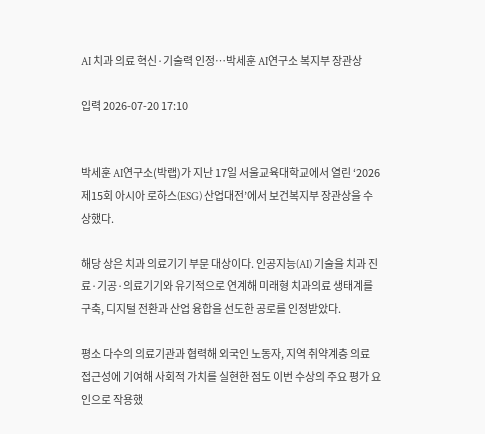AI 치과 의료 혁신·기술력 인정…박세훈 AI연구소 복지부 장관상

입력 2026-07-20 17:10


박세훈 AI연구소(박랩)가 지난 17일 서울교육대학교에서 열린 ‘2026 제15회 아시아 로하스(ESG) 산업대전’에서 보건복지부 장관상을 수상했다.

해당 상은 치과 의료기기 부문 대상이다. 인공지능(AI) 기술을 치과 진료·기공·의료기기와 유기적으로 연계해 미래형 치과의료 생태계를 구축, 디지털 전환과 산업 융합을 선도한 공로를 인정받았다.

평소 다수의 의료기관과 협력해 외국인 노동자, 지역 취약계층 의료 접근성에 기여해 사회적 가치를 실현한 점도 이번 수상의 주요 평가 요인으로 작용했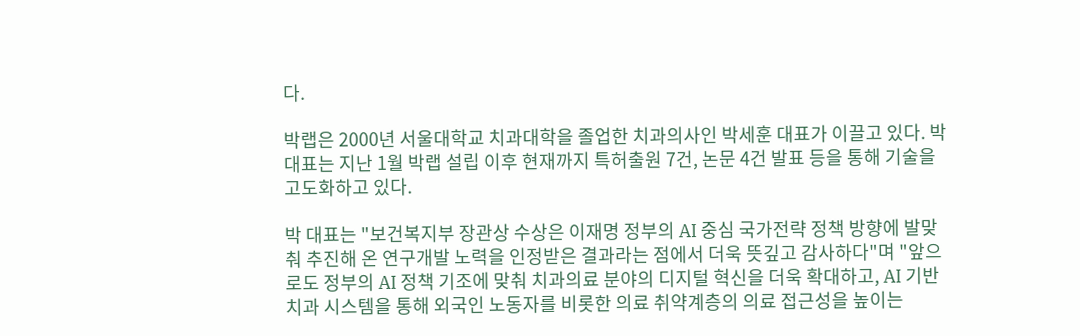다.

박랩은 2000년 서울대학교 치과대학을 졸업한 치과의사인 박세훈 대표가 이끌고 있다. 박 대표는 지난 1월 박랩 설립 이후 현재까지 특허출원 7건, 논문 4건 발표 등을 통해 기술을 고도화하고 있다.

박 대표는 "보건복지부 장관상 수상은 이재명 정부의 AI 중심 국가전략 정책 방향에 발맞춰 추진해 온 연구개발 노력을 인정받은 결과라는 점에서 더욱 뜻깊고 감사하다"며 "앞으로도 정부의 AI 정책 기조에 맞춰 치과의료 분야의 디지털 혁신을 더욱 확대하고, AI 기반 치과 시스템을 통해 외국인 노동자를 비롯한 의료 취약계층의 의료 접근성을 높이는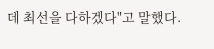데 최선을 다하겠다"고 말했다.